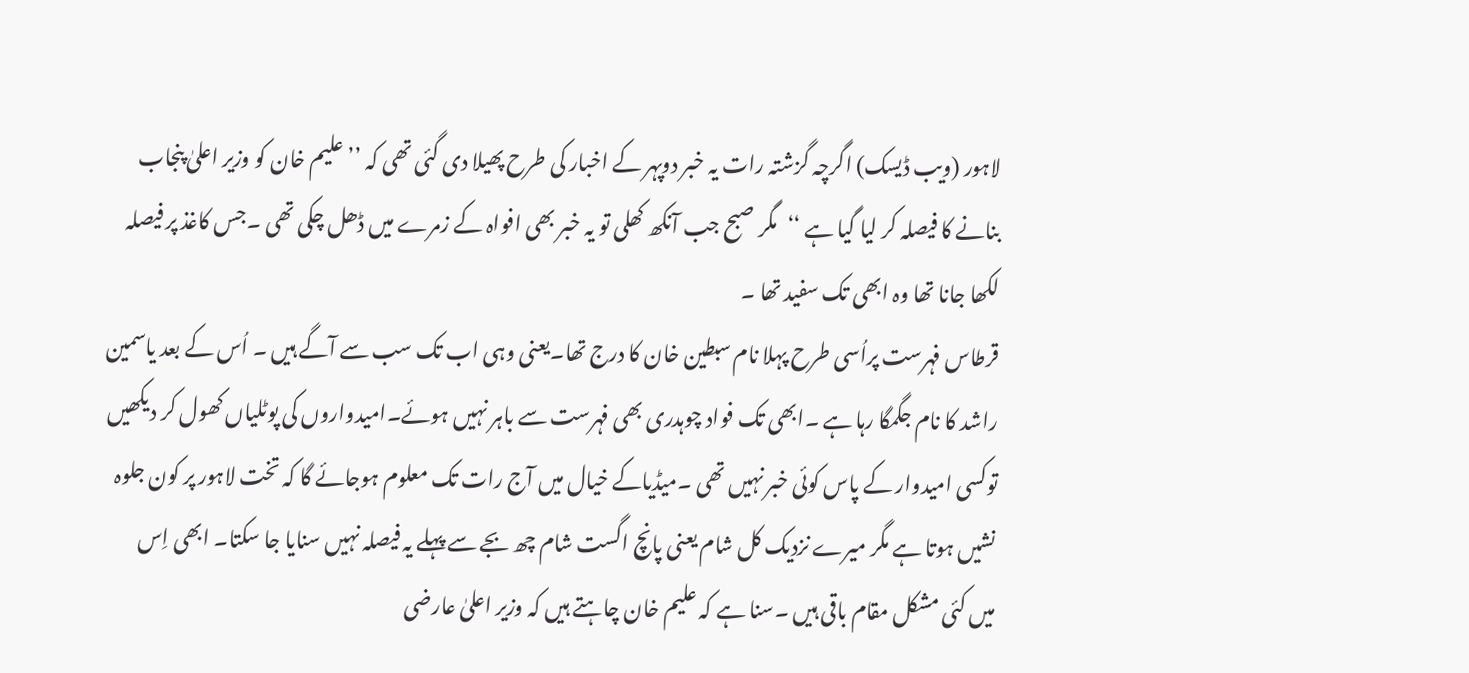لاہور (ویب ڈیسک) اگرچہ گزشتہ رات یہ خبر دوپہر کے اخبار کی طرح پھیلا دی گئی تھی کہ ’’علیم خان کو وزیر اعلیٰ پنجاب بنانے کا فیصلہ کر لیا گیا ہے ‘‘مگر صبح جب آنکھ کھلی تو یہ خبر بھی افواہ کے زمرے میں ڈھل چکی تھی ۔جس کاغذ پر فیصلہ لکھا جانا تھا وہ ابھی تک سفید تھا ۔
قرطاس فہرست پراُسی طرح پہلا نام سبطین خان کا درج تھا۔یعنی وہی اب تک سب سے آگے ہیں ۔ اُس کے بعد یاسمین راشد کا نام جگمگا رہا ہے ۔ابھی تک فواد چوہدری بھی فہرست سے باہر نہیں ہوئے۔امیدواروں کی پوٹلیاں کھول کر دیکھیں توکسی امیدوار کے پاس کوئی خبر نہیں تھی ۔میڈیاکے خیال میں آج رات تک معلوم ہوجائے گا کہ تخت لاہور پر کون جلوہ نشیں ہوتا ہے مگر میرے نزدیک کل شام یعنی پانچ اگست شام چھ بجے سے پہلے یہ فیصلہ نہیں سنایا جا سکتا۔ ابھی اِس میں کئی مشکل مقام باقی ہیں ۔سنا ہے کہ علیم خان چاہتے ہیں کہ وزیر اعلیٰ عارضی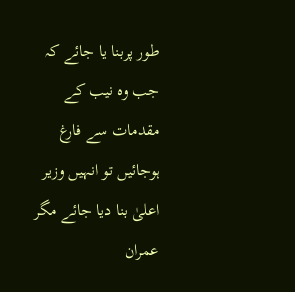طور پربنا یا جائے کہ جب وہ نیب کے مقدمات سے فارغ ہوجائیں تو انہیں وزیر اعلیٰ بنا دیا جائے مگر عمران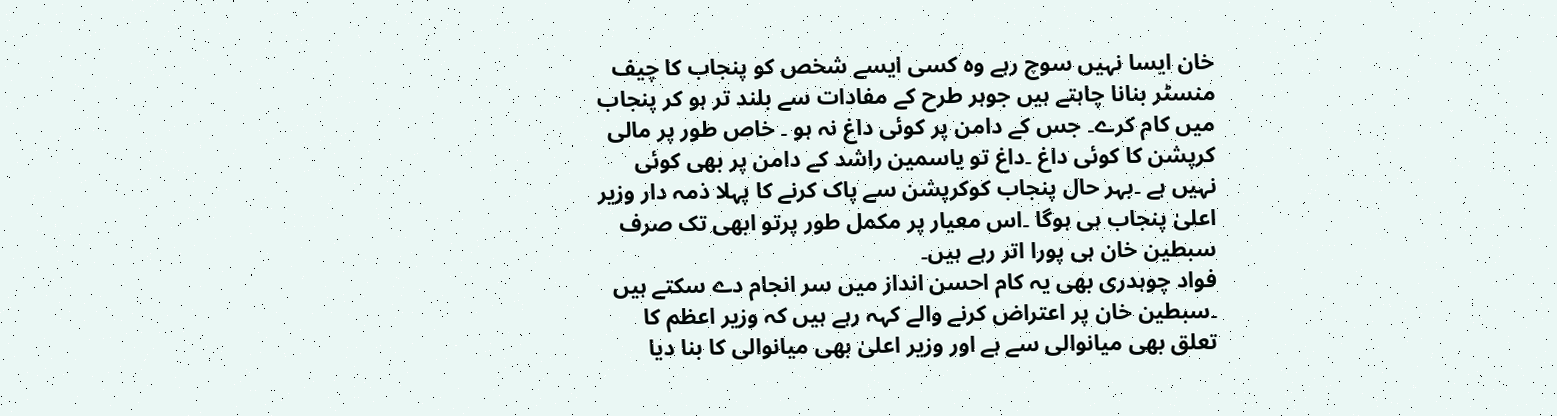خان ایسا نہیں سوچ رہے وہ کسی ایسے شخص کو پنجاب کا چیف منسٹر بنانا چاہتے ہیں جوہر طرح کے مفادات سے بلند تر ہو کر پنجاب میں کام کرے۔ جس کے دامن پر کوئی داغ نہ ہو ۔ خاص طور پر مالی کرپشن کا کوئی داغ ۔داغ تو یاسمین راشد کے دامن پر بھی کوئی نہیں ہے ۔بہر حال پنجاب کوکرپشن سے پاک کرنے کا پہلا ذمہ دار وزیر اعلیٰ پنجاب ہی ہوگا ۔اس معیار پر مکمل طور پرتو ابھی تک صرف سبطین خان ہی پورا اتر رہے ہیں۔
فواد چوہدری بھی یہ کام احسن انداز میں سر انجام دے سکتے ہیں ۔سبطین خان پر اعتراض کرنے والے کہہ رہے ہیں کہ وزیر اعظم کا تعلق بھی میانوالی سے ہے اور وزیر اعلیٰ بھی میانوالی کا بنا دیا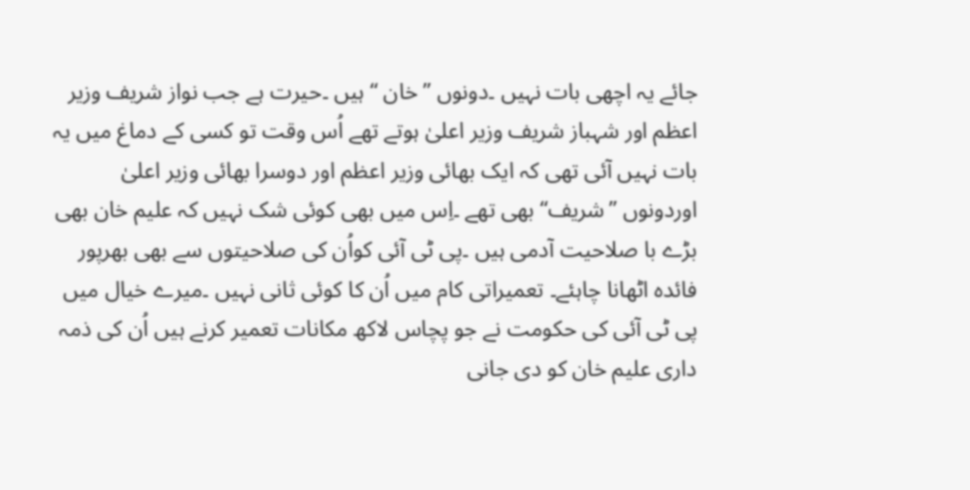جائے یہ اچھی بات نہیں ۔دونوں ’’خان ‘‘ ہیں ۔حیرت ہے جب نواز شریف وزیر اعظم اور شہباز شریف وزیر اعلیٰ ہوتے تھے اُس وقت تو کسی کے دماغ میں یہ بات نہیں آئی تھی کہ ایک بھائی وزیر اعظم اور دوسرا بھائی وزیر اعلیٰ اوردونوں ’’شریف‘‘ بھی تھے ۔اِس میں بھی کوئی شک نہیں کہ علیم خان بھی بڑے با صلاحیت آدمی ہیں ۔پی ٹی آئی کواُن کی صلاحیتوں سے بھی بھرپور فائدہ اٹھانا چاہئے۔ تعمیراتی کام میں اُن کا کوئی ثانی نہیں ۔میرے خیال میں پی ٹی آئی کی حکومت نے جو پچاس لاکھ مکانات تعمیر کرنے ہیں اُن کی ذمہ داری علیم خان کو دی جانی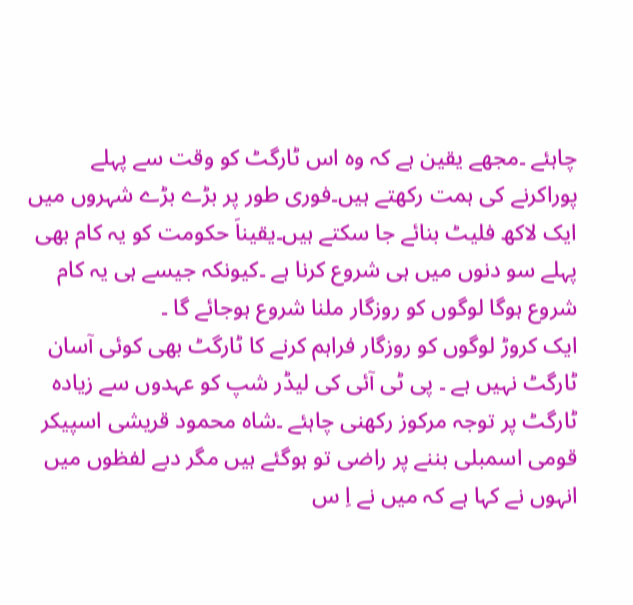چاہئے ۔مجھے یقین ہے کہ وہ اس ٹارگٹ کو وقت سے پہلے پوراکرنے کی ہمت رکھتے ہیں۔فوری طور پر بڑے بڑے شہروں میں ایک لاکھ فلیٹ بنائے جا سکتے ہیں۔یقیناَ حکومت کو یہ کام بھی پہلے سو دنوں میں ہی شروع کرنا ہے ۔کیونکہ جیسے ہی یہ کام شروع ہوگا لوگوں کو روزگار ملنا شروع ہوجائے گا ۔
ایک کروڑ لوگوں کو روزگار فراہم کرنے کا ٹارگٹ بھی کوئی آسان ٹارگٹ نہیں ہے ۔ پی ٹی آئی کی لیڈر شپ کو عہدوں سے زیادہ ٹارگٹ پر توجہ مرکوز رکھنی چاہئے ۔شاہ محمود قریشی اسپیکر قومی اسمبلی بننے پر راضی تو ہوگئے ہیں مگر دبے لفظوں میں انہوں نے کہا ہے کہ میں نے اِ س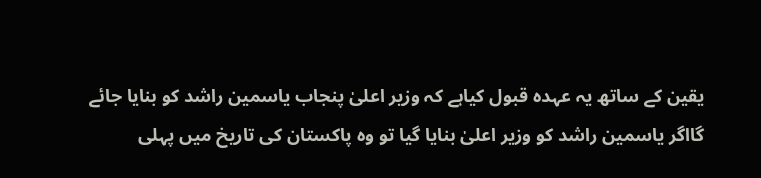یقین کے ساتھ یہ عہدہ قبول کیاہے کہ وزیر اعلیٰ پنجاب یاسمین راشد کو بنایا جائے گااگر یاسمین راشد کو وزیر اعلیٰ بنایا گیا تو وہ پاکستان کی تاریخ میں پہلی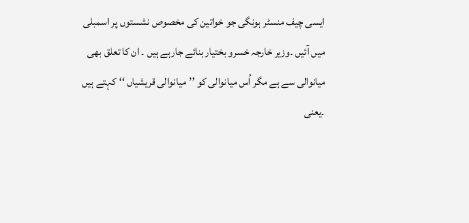ایسی چیف منسٹر ہونگی جو خواتین کی مخصوص نشستوں پر اسمبلی میں آئیں ۔وزیر خارجہ خسرو بختیار بنائے جارہے ہیں ۔ ان کا تعلق بھی میانوالی سے ہے مگر اُس میانوالی کو ’’میانوالی قریشیاں ‘‘ کہتے ہیں ۔یعنی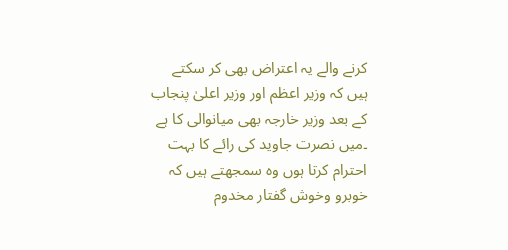کرنے والے یہ اعتراض بھی کر سکتے ہیں کہ وزیر اعظم اور وزیر اعلیٰ پنجاب کے بعد وزیر خارجہ بھی میانوالی کا ہے ۔میں نصرت جاوید کی رائے کا بہت احترام کرتا ہوں وہ سمجھتے ہیں کہ خوبرو وخوش گفتار مخدوم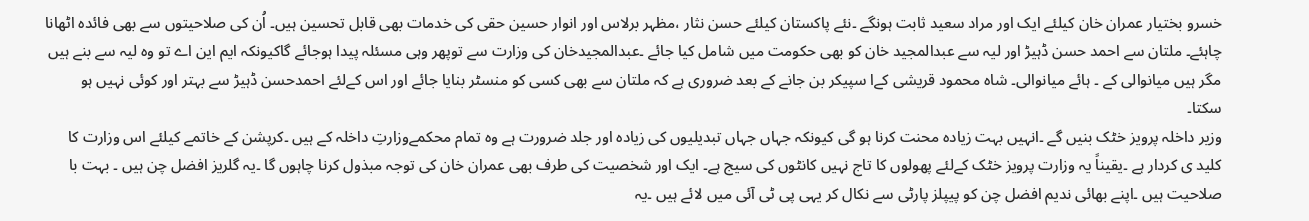خسرو بختیار عمران خان کیلئے ایک اور مراد سعید ثابت ہونگے ۔نئے پاکستان کیلئے حسن نثار ،مظہر برلاس اور انوار حسین حقی کی خدمات بھی قابل تحسین ہیں۔ اُن کی صلاحیتوں سے بھی فائدہ اٹھانا چاہئے۔ ملتان سے احمد حسن ڈہیڑ اور لیہ سے عبدالمجید خان کو بھی حکومت میں شامل کیا جائے ۔عبدالمجیدخان کی وزارت سے توپھر وہی مسئلہ پیدا ہوجائے گاکیونکہ ایم این اے تو وہ لیہ سے بنے ہیں مگر ہیں میانوالی کے ۔ ہائے میانوالی۔ شاہ محمود قریشی کےا سپیکر بن جانے کے بعد ضروری ہے کہ ملتان سے بھی کسی کو منسٹر بنایا جائے اور اس کےلئے احمدحسن ڈہیڑ سے بہتر اور کوئی نہیں ہو سکتا۔
وزیر داخلہ پرویز خٹک بنیں گے ۔انہیں بہت زیادہ محنت کرنا ہو گی کیونکہ جہاں جہاں تبدیلیوں کی زیادہ اور جلد ضرورت ہے وہ تمام محکمےوزارتِ داخلہ کے ہیں ۔کرپشن کے خاتمے کیلئے اس وزارت کا کلید ی کردار ہے ۔یقیناً یہ وزارت پرویز خٹک کےلئے پھولوں کا تاج نہیں کانٹوں کی سیج ہے۔ ایک اور شخصیت کی طرف بھی عمران خان کی توجہ مبذول کرنا چاہوں گا ۔یہ گلریز افضل چن ہیں ۔ بہت با صلاحیت ہیں ۔اپنے بھائی ندیم افضل چن کو پیپلز پارٹی سے نکال کر یہی پی ٹی آئی میں لائے ہیں ۔یہ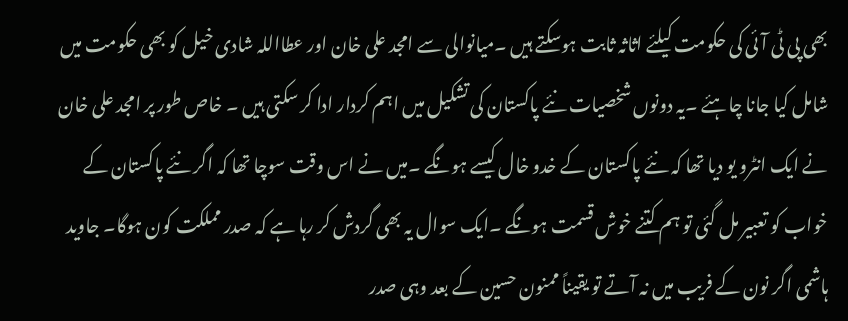بھی پی ٹی آئی کی حکومت کیلئے اثاثہ ثابت ہوسکتے ہیں ۔میانوالی سے امجد علی خان اور عطااللہ شادی خیل کو بھی حکومت میں شامل کیا جانا چاہئے ۔یہ دونوں شخصیات نئے پاکستان کی تشکیل میں اہم کردار ادا کر سکتی ہیں ۔ خاص طور پر امجد علی خان نے ایک انٹرو یو دیا تھا کہ نئے پاکستان کے خدو خال کیسے ہونگے ۔میں نے اس وقت سوچا تھا کہ اگر نئے پاکستان کے خواب کو تعبیر مل گئی تو ہم کتنے خوش قسمت ہونگے ۔ایک سوال یہ بھی گردش کر رہا ہے کہ صدر مملکت کون ہوگا۔ جاوید ہاشمی اگر نون کے فریب میں نہ آتے تو یقیناً ممنون حسین کے بعد وہی صدر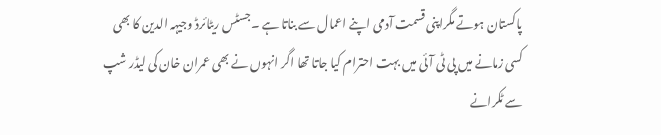پاکستان ہوتے مگراپنی قسمت آدمی اپنے اعمال سے بناتا ہے ۔جسٹس ریٹائرڈ وجیہہ الدین کا بھی کسی زمانے میں پی ٹی آئی میں بہت احترام کیا جاتا تھا اگر انہوں نے بھی عمران خان کی لیڈر شپ سے ٹکرانے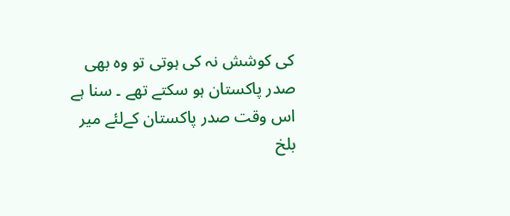کی کوشش نہ کی ہوتی تو وہ بھی صدر پاکستان ہو سکتے تھے ۔ سنا ہے اس وقت صدر پاکستان کےلئے میر بلخ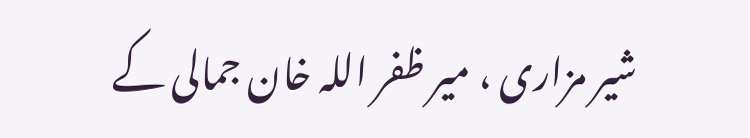شیر مزاری ، میر ظفر اللہ خان جمالی کے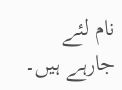نام لئے جارہے ہیں۔